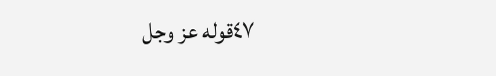٤٧قوله عز وجل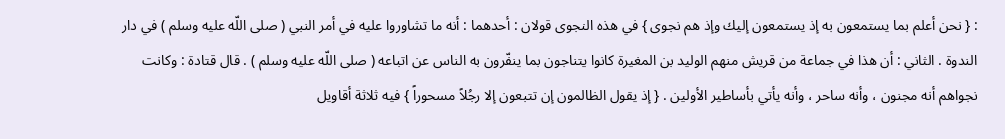: { نحن أعلم بما يستمعون به إذ يستمعون إليك وإذ هم نجوى } في هذه النجوى قولان : أحدهما : أنه ما تشاوروا عليه في أمر النبي ( صلى اللّه عليه وسلم ) في دار الندوة . الثاني : أن هذا في جماعة من قريش منهم الوليد بن المغيرة كانوا يتناجون بما ينفّرون به الناس عن اتباعه ( صلى اللّه عليه وسلم ) . قال قتادة : وكانت نجواهم أنه مجنون ، وأنه ساحر ، وأنه يأتي بأساطير الأولين . { إذ يقول الظالمون إن تتبعون إلا رجُلاً مسحوراً } فيه ثلاثة أقاويل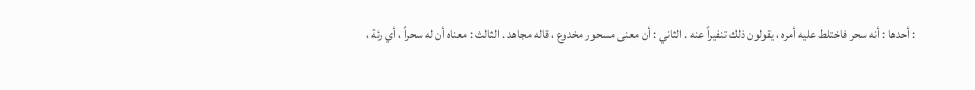: أحدها : أنه سحر فاختلط عليه أمره ، يقولون ذلك تنفيراً عنه . الثاني : أن معنى مسحور مخدوع ، قاله مجاهد . الثالث : معناه أن له سحراً ، أي رئة ،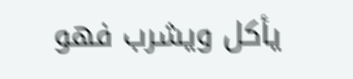يأكل ويشرب فهو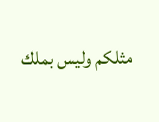مثلكم وليس بملك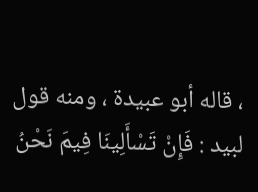، قاله أبو عبيدة ، ومنه قول لبيد : فَإِنْ تَسْأَلِينَا فِيمَ نَحْنُ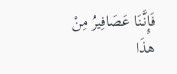فَإِنَّنَا عَصَافِيرُ مِنْ هذَا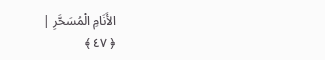الأَنَامِ الْمُسَحَّرِ |
﴿ ٤٧ ﴾